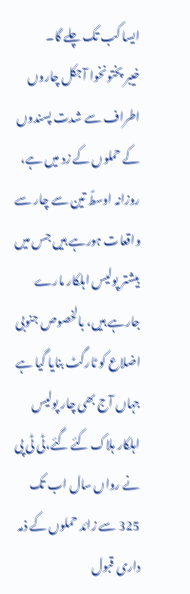ایسا کب تک چلے گا۔
خیبر پختونخوا آجکل چاروں اطراف سے شدت پسندوں کے حملوں کے زد میں ہے، روزانہ اوسطً تین سے چار سے واقعات ہورہے ہیں جس میں بیشتر پولیس اہلکار مارے جارہے ہیں، بالخصوص جنوبی اضلاع کو ٹارگٹ بنایا گیا ہے جہاں آج بھی چار پولیس اہلکار ہلاک کئے گئے،ٹی ٹی پی نے رواں سال اب تک 325 سے زائد حملوں کے ذمہ داری قبول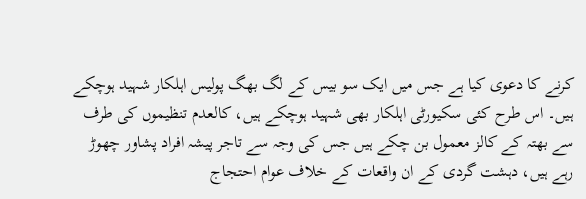کرنے کا دعوی کیا ہے جس میں ایک سو بیس کے لگ بھگ پولیس اہلکار شہید ہوچکے ہیں۔ اس طرح کئی سکیورٹی اہلکار بھی شہید ہوچکے ہیں، کالعدم تنظیموں کی طرف سے بھتہ کے کالز معمول بن چکے ہیں جس کی وجہ سے تاجر پیشہ افراد پشاور چھوڑ رہے ہیں، دہشت گردی کے ان واقعات کے خلاف عوام احتجاج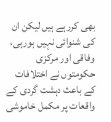بھی کررہے ہیں لیکن ان کی شنوائی نہیں ہورہی، وفاقی اور مرکزی حکومتوں نے اختلافات کے باعث دہشت گردی کے واقعات پر مکمل خاموشی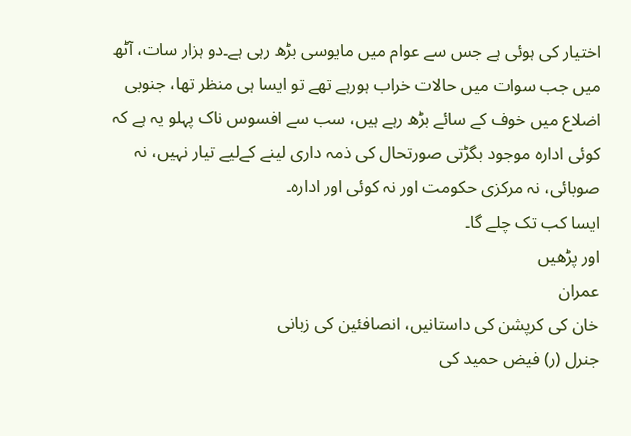اختیار کی ہوئی ہے جس سے عوام میں مایوسی بڑھ رہی ہے۔دو ہزار سات، آٹھ میں جب سوات میں حالات خراب ہورہے تھے تو ایسا ہی منظر تھا، جنوبی اضلاع میں خوف کے سائے بڑھ رہے ہیں، سب سے افسوس ناک پہلو یہ ہے کہ کوئی ادارہ موجود بگڑتی صورتحال کی ذمہ داری لینے کےلیے تیار نہیں، نہ صوبائی، نہ مرکزی حکومت اور نہ کوئی اور ادارہ۔
ایسا کب تک چلے گا۔
اور پڑھیں
عمران
خان کی کرپشن کی داستانیں، انصافئین کی زبانی
جنرل (ر) فیض حمید کی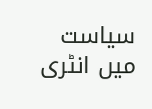سیاست میں انٹری